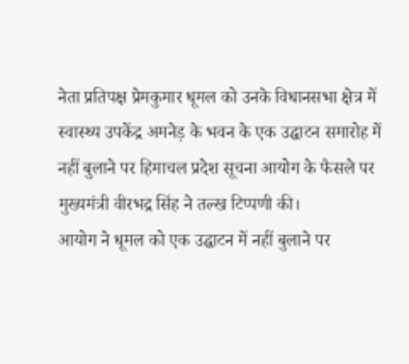नेता प्रतिपक्ष प्रेमकुमार धूमल को उनके विधानसभा क्षेत्र में स्वास्थ्य उपकेंद्र अमनेड़ के भवन के एक उद्घाटन समारोह में नहीं बुलाने पर हिमाचल प्रदेश सूचना आयोग के फैसले पर मुख्यमंत्री वीरभद्र सिंह ने तल्ख टिप्पणी की।
आयोग ने धूमल को एक उद्घाटन में नहीं बुलाने पर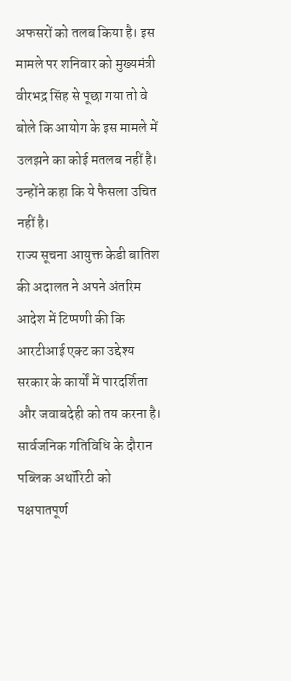अफसरों को तलब किया है। इस मामले पर शनिवार को मुख्यमंत्री वीरभद्र सिंह से पूछा गया तो वे बोले कि आयोग के इस मामले में उलझने का कोई मतलब नहीं है। उन्होंने कहा कि ये फैसला उचित नहीं है।
राज्य सूचना आयुक्त केडी बातिश की अदालत ने अपने अंतरिम आदेश में टिप्पणी की कि आरटीआई एक्ट का उद्देश्य सरकार के कार्यों में पारदर्शिता और जवाबदेही को तय करना है। सार्वजनिक गतिविधि के दौरान पब्लिक अथॉरिटी को पक्षपातपूर्ण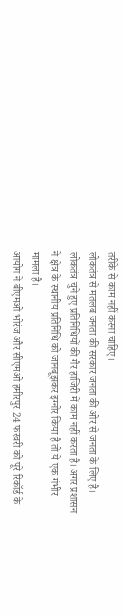तरीके से काम नहीं करना चाहिए।
लोकतंत्र से मतलब जनता की सरकार जनता की ओर से जनता के लिए है। लोकतंत्र चुने हुए प्रतिनिधियों की गैर हाजिरी में काम नहीं करता है। अगर प्रशासन ने क्षेत्र के स्थानीय प्रतिनिधि को जानबूझकर इग्नोर किया है तो ये एक गंभीर मामला है।
आयोग ने बीएमओ भोरंज और सीएमओ हमीरपुर 24 फरवरी को पूरे रिकॉर्ड के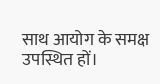साथ आयोग के समक्ष उपस्थित हों।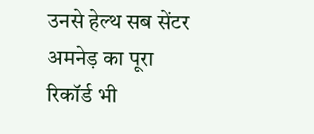उनसे हेल्थ सब सेंटर अमनेड़ का पूरा रिकॉर्ड भी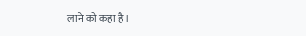लाने को कहा है।